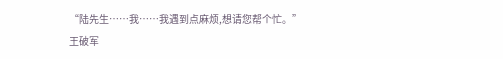“陆先生……我……我遇到点麻烦,想请您帮个忙。”
王破军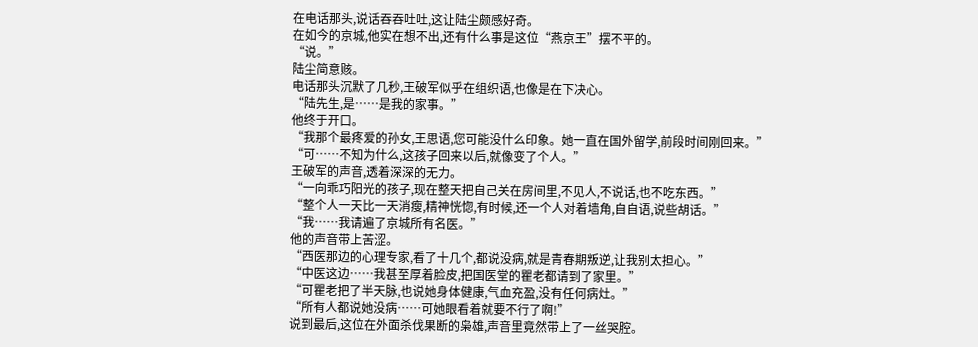在电话那头,说话吞吞吐吐,这让陆尘颇感好奇。
在如今的京城,他实在想不出,还有什么事是这位“燕京王”摆不平的。
“说。”
陆尘简意赅。
电话那头沉默了几秒,王破军似乎在组织语,也像是在下决心。
“陆先生,是……是我的家事。”
他终于开口。
“我那个最疼爱的孙女,王思语,您可能没什么印象。她一直在国外留学,前段时间刚回来。”
“可……不知为什么,这孩子回来以后,就像变了个人。”
王破军的声音,透着深深的无力。
“一向乖巧阳光的孩子,现在整天把自己关在房间里,不见人,不说话,也不吃东西。”
“整个人一天比一天消瘦,精神恍惚,有时候,还一个人对着墙角,自自语,说些胡话。”
“我……我请遍了京城所有名医。”
他的声音带上苦涩。
“西医那边的心理专家,看了十几个,都说没病,就是青春期叛逆,让我别太担心。”
“中医这边……我甚至厚着脸皮,把国医堂的瞿老都请到了家里。”
“可瞿老把了半天脉,也说她身体健康,气血充盈,没有任何病灶。”
“所有人都说她没病……可她眼看着就要不行了啊!”
说到最后,这位在外面杀伐果断的枭雄,声音里竟然带上了一丝哭腔。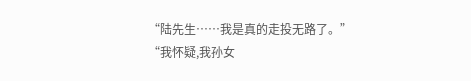“陆先生……我是真的走投无路了。”
“我怀疑,我孙女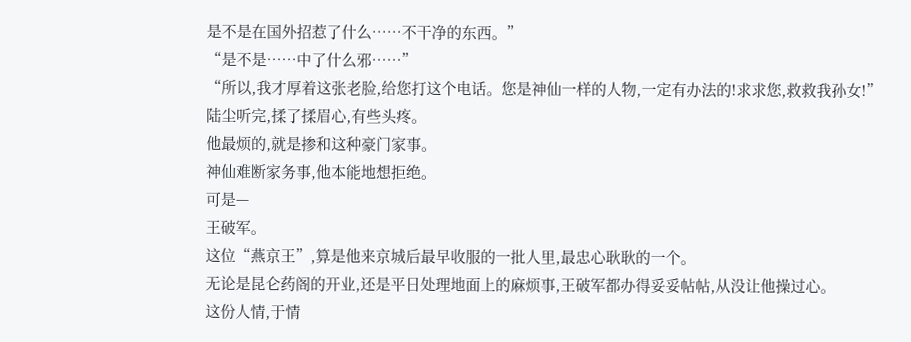是不是在国外招惹了什么……不干净的东西。”
“是不是……中了什么邪……”
“所以,我才厚着这张老脸,给您打这个电话。您是神仙一样的人物,一定有办法的!求求您,救救我孙女!”
陆尘听完,揉了揉眉心,有些头疼。
他最烦的,就是掺和这种豪门家事。
神仙难断家务事,他本能地想拒绝。
可是—
王破军。
这位“燕京王”,算是他来京城后最早收服的一批人里,最忠心耿耿的一个。
无论是昆仑药阁的开业,还是平日处理地面上的麻烦事,王破军都办得妥妥帖帖,从没让他操过心。
这份人情,于情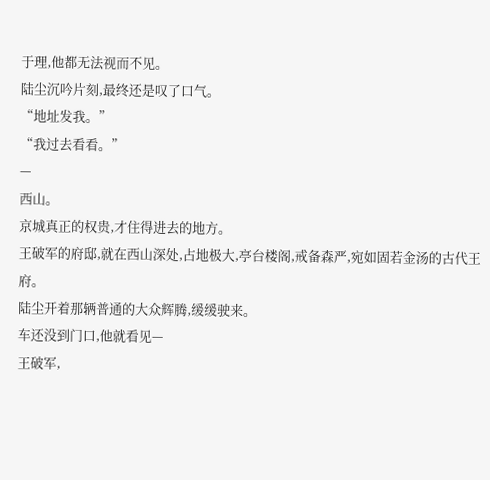于理,他都无法视而不见。
陆尘沉吟片刻,最终还是叹了口气。
“地址发我。”
“我过去看看。”
—
西山。
京城真正的权贵,才住得进去的地方。
王破军的府邸,就在西山深处,占地极大,亭台楼阁,戒备森严,宛如固若金汤的古代王府。
陆尘开着那辆普通的大众辉腾,缓缓驶来。
车还没到门口,他就看见—
王破军,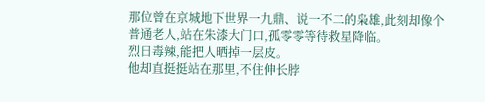那位曾在京城地下世界一九鼎、说一不二的枭雄,此刻却像个普通老人,站在朱漆大门口,孤零零等待救星降临。
烈日毒辣,能把人晒掉一层皮。
他却直挺挺站在那里,不住伸长脖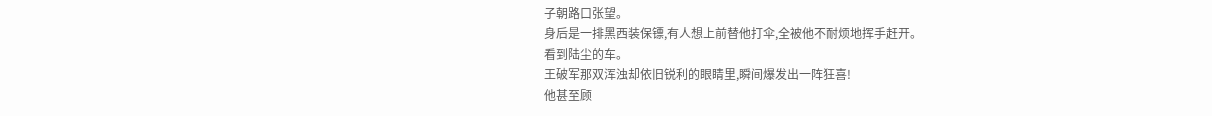子朝路口张望。
身后是一排黑西装保镖,有人想上前替他打伞,全被他不耐烦地挥手赶开。
看到陆尘的车。
王破军那双浑浊却依旧锐利的眼睛里,瞬间爆发出一阵狂喜!
他甚至顾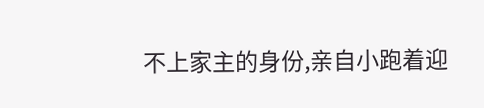不上家主的身份,亲自小跑着迎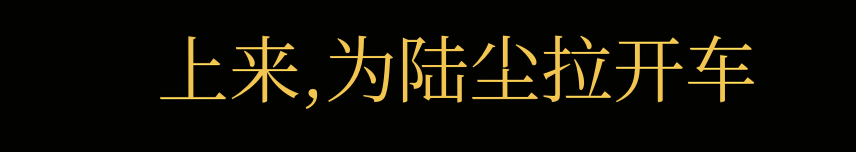上来,为陆尘拉开车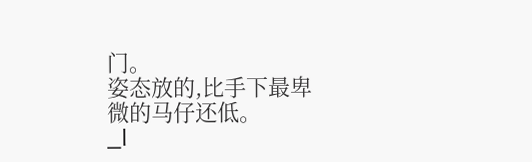门。
姿态放的,比手下最卑微的马仔还低。
_l